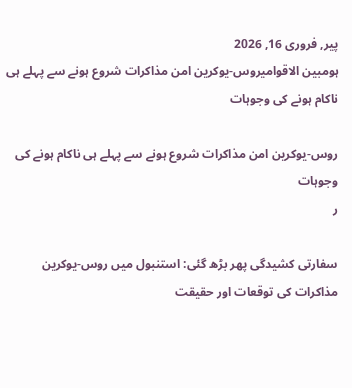پیر, فروری 16, 2026
ہومبین الاقوامیروس-یوکرین امن مذاکرات شروع ہونے سے پہلے ہی ناکام ہونے کی وجوہات

روس-یوکرین امن مذاکرات شروع ہونے سے پہلے ہی ناکام ہونے کی وجوہات
ر

سفارتی کشیدگی پھر بڑھ گئی: استنبول میں روس-یوکرین مذاکرات کی توقعات اور حقیقت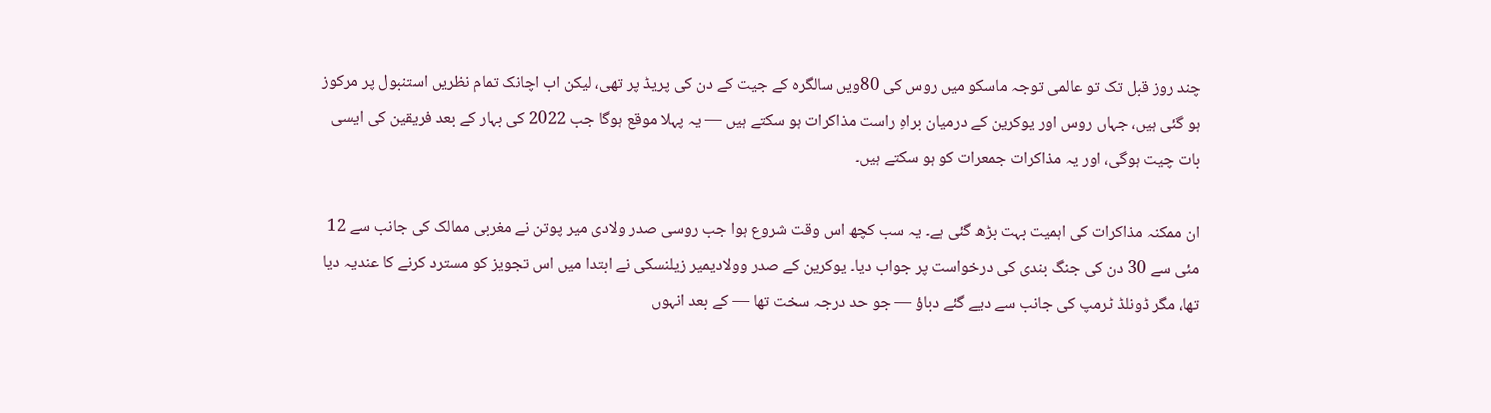چند روز قبل تک تو عالمی توجہ ماسکو میں روس کی 80ویں سالگرہ کے جیت کے دن کی پریڈ پر تھی، لیکن اب اچانک تمام نظریں استنبول پر مرکوز ہو گئی ہیں، جہاں روس اور یوکرین کے درمیان براہِ راست مذاکرات ہو سکتے ہیں — یہ پہلا موقع ہوگا جب 2022 کی بہار کے بعد فریقین کی ایسی بات چیت ہوگی، اور یہ مذاکرات جمعرات کو ہو سکتے ہیں۔

ان ممکنہ مذاکرات کی اہمیت بہت بڑھ گئی ہے۔ یہ سب کچھ اس وقت شروع ہوا جب روسی صدر ولادی میر پوتن نے مغربی ممالک کی جانب سے 12 مئی سے 30 دن کی جنگ بندی کی درخواست پر جواب دیا۔ یوکرین کے صدر وولادیمیر زیلنسکی نے ابتدا میں اس تجویز کو مسترد کرنے کا عندیہ دیا تھا، مگر ڈونلڈ ٹرمپ کی جانب سے دیے گئے دباؤ — جو حد درجہ سخت تھا — کے بعد انہوں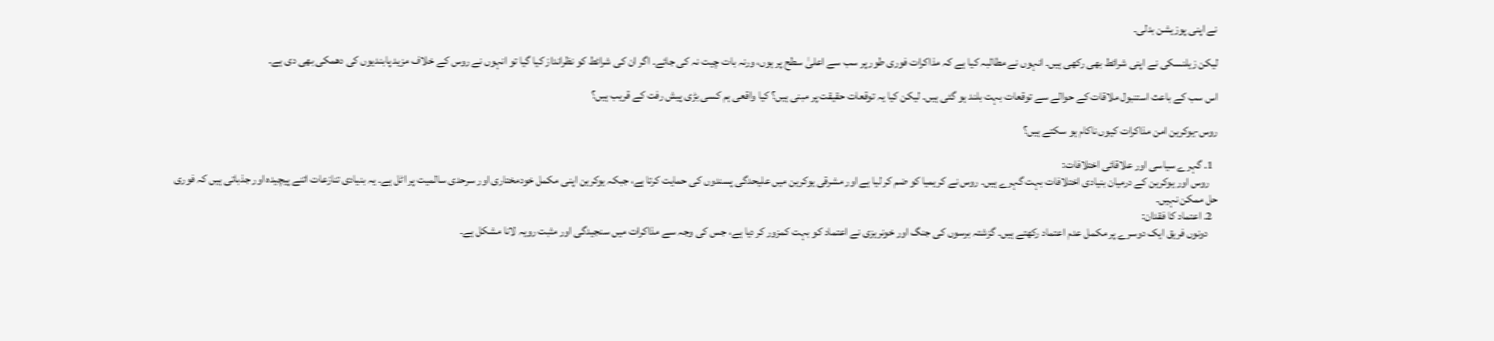نے اپنی پوزیشن بدلی۔

لیکن زیلنسکی نے اپنی شرائط بھی رکھی ہیں۔ انہوں نے مطالبہ کیا ہے کہ مذاکرات فوری طور پر سب سے اعلیٰ سطح پر ہوں، ورنہ بات چیت نہ کی جائے۔ اگر ان کی شرائط کو نظرانداز کیا گیا تو انہوں نے روس کے خلاف مزید پابندیوں کی دھمکی بھی دی ہے۔

اس سب کے باعث استنبول ملاقات کے حوالے سے توقعات بہت بلند ہو گئی ہیں۔ لیکن کیا یہ توقعات حقیقت پر مبنی ہیں؟ کیا واقعی ہم کسی بڑی پیش رفت کے قریب ہیں؟

روس-یوکرین امن مذاکرات کیوں ناکام ہو سکتے ہیں؟

  1. گہرے سیاسی اور علاقائی اختلافات:
    روس اور یوکرین کے درمیان بنیادی اختلافات بہت گہرے ہیں۔ روس نے کریمیا کو ضم کر لیا ہے اور مشرقی یوکرین میں علیحدگی پسندوں کی حمایت کرتا ہے، جبکہ یوکرین اپنی مکمل خودمختاری اور سرحدی سالمیت پر اٹل ہے۔ یہ بنیادی تنازعات اتنے پیچیدہ اور جذباتی ہیں کہ فوری حل ممکن نہیں۔
  2. اعتماد کا فقدان:
    دونوں فریق ایک دوسرے پر مکمل عدم اعتماد رکھتے ہیں۔ گزشتہ برسوں کی جنگ اور خونریزی نے اعتماد کو بہت کمزور کر دیا ہے، جس کی وجہ سے مذاکرات میں سنجیدگی اور مثبت رویہ لانا مشکل ہے۔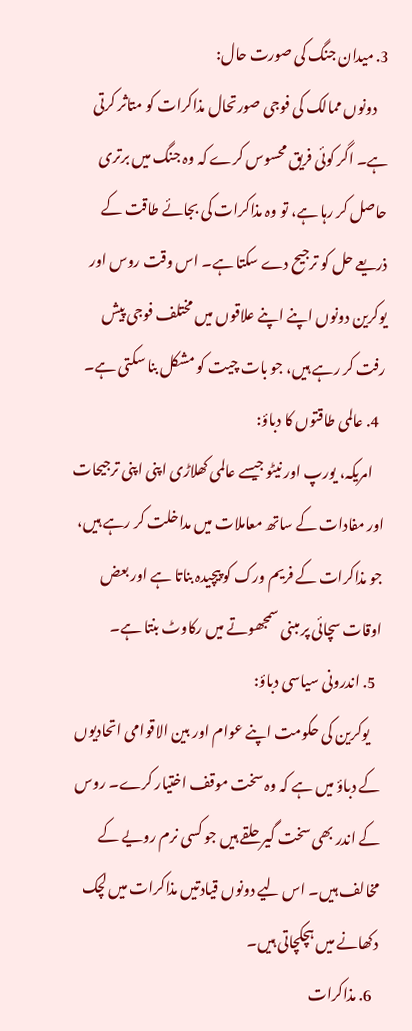3. میدان جنگ کی صورت حال:
    دونوں ممالک کی فوجی صورتحال مذاکرات کو متاثر کرتی ہے۔ اگر کوئی فریق محسوس کرے کہ وہ جنگ میں برتری حاصل کر رہا ہے، تو وہ مذاکرات کی بجائے طاقت کے ذریعے حل کو ترجیح دے سکتا ہے۔ اس وقت روس اور یوکرین دونوں اپنے اپنے علاقوں میں مختلف فوجی پیش رفت کر رہے ہیں، جو بات چیت کو مشکل بنا سکتی ہے۔
  4. عالمی طاقتوں کا دباؤ:
    امریکہ، یورپ اور نیٹو جیسے عالمی کھلاڑی اپنی اپنی ترجیحات اور مفادات کے ساتھ معاملات میں مداخلت کر رہے ہیں، جو مذاکرات کے فریم ورک کو پیچیدہ بناتا ہے اور بعض اوقات سچائی پر مبنی سمجھوتے میں رکاوٹ بنتا ہے۔
  5. اندرونی سیاسی دباؤ:
    یوکرین کی حکومت اپنے عوام اور بین الاقوامی اتحادیوں کے دباؤ میں ہے کہ وہ سخت موقف اختیار کرے۔ روس کے اندر بھی سخت گیر حلقے ہیں جو کسی نرم رویے کے مخالف ہیں۔ اس لیے دونوں قیادتیں مذاکرات میں لچک دکھانے میں ہچکچاتی ہیں۔
  6. مذاکرات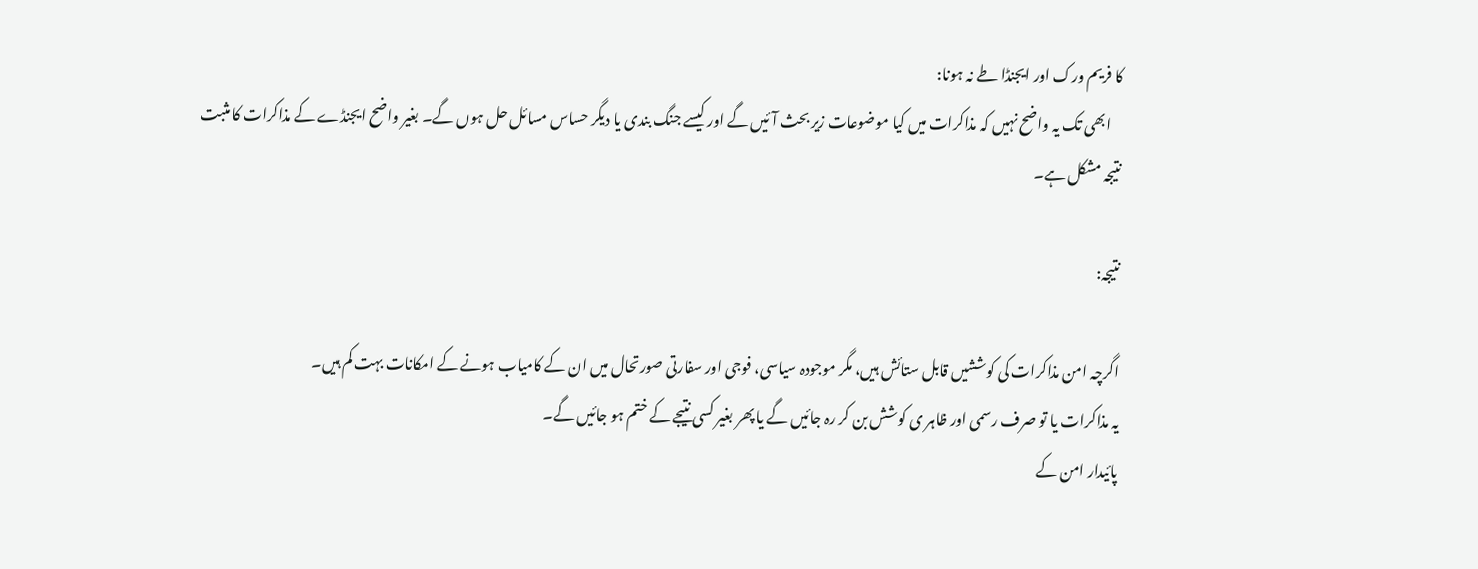کا فریم ورک اور ایجنڈا طے نہ ہونا:
    ابھی تک یہ واضح نہیں کہ مذاکرات میں کیا موضوعات زیر بحث آئیں گے اور کیسے جنگ بندی یا دیگر حساس مسائل حل ہوں گے۔ بغیر واضح ایجنڈے کے مذاکرات کا مثبت نتیجہ مشکل ہے۔

نتیجہ:

اگرچہ امن مذاکرات کی کوششیں قابل ستائش ہیں، مگر موجودہ سیاسی، فوجی اور سفارتی صورتحال میں ان کے کامیاب ہونے کے امکانات بہت کم ہیں۔
یہ مذاکرات یا تو صرف رسمی اور ظاہر ی کوشش بن کر رہ جائیں گے یا پھر بغیر کسی نتیجے کے ختم ہو جائیں گے۔
پائیدار امن کے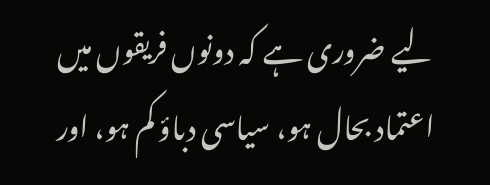لیے ضروری ہے کہ دونوں فریقوں میں اعتماد بحال ہو، سیاسی دباؤ کم ہو، اور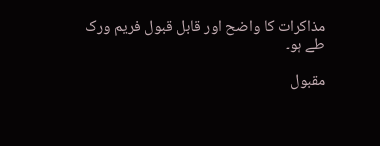مذاکرات کا واضح اور قابل قبول فریم ورک طے ہو۔

مقبول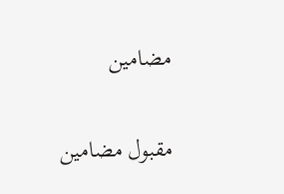مضامین

مقبول مضامین